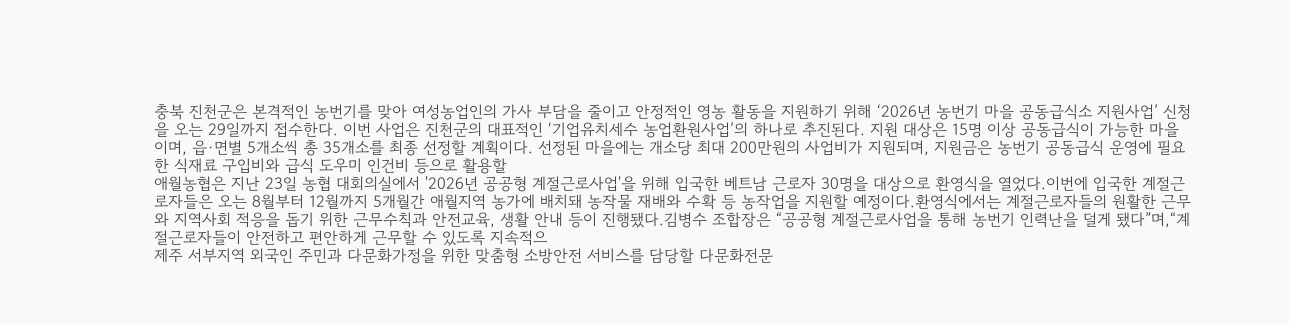충북 진천군은 본격적인 농번기를 맞아 여성농업인의 가사 부담을 줄이고 안정적인 영농 활동을 지원하기 위해 ‘2026년 농번기 마을 공동급식소 지원사업’ 신청을 오는 29일까지 접수한다. 이번 사업은 진천군의 대표적인 ‘기업유치세수 농업환원사업’의 하나로 추진된다. 지원 대상은 15명 이상 공동급식이 가능한 마을이며, 읍·면별 5개소씩 총 35개소를 최종 선정할 계획이다. 선정된 마을에는 개소당 최대 200만원의 사업비가 지원되며, 지원금은 농번기 공동급식 운영에 필요한 식재료 구입비와 급식 도우미 인건비 등으로 활용할
애월농협은 지난 23일 농협 대회의실에서 '2026년 공공형 계절근로사업'을 위해 입국한 베트남 근로자 30명을 대상으로 환영식을 열었다.이번에 입국한 계절근로자들은 오는 8월부터 12월까지 5개월간 애월지역 농가에 배치돼 농작물 재배와 수확 등 농작업을 지원할 예정이다.환영식에서는 계절근로자들의 원활한 근무와 지역사회 적응을 돕기 위한 근무수칙과 안전교육, 생활 안내 등이 진행됐다.김병수 조합장은 “공공형 계절근로사업을 통해 농번기 인력난을 덜게 됐다”며,“계절근로자들이 안전하고 편안하게 근무할 수 있도록 지속적으
제주 서부지역 외국인 주민과 다문화가정을 위한 맞춤형 소방안전 서비스를 담당할 다문화전문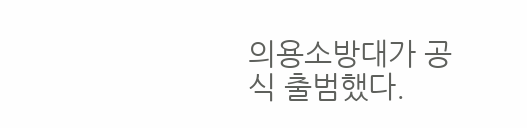의용소방대가 공식 출범했다.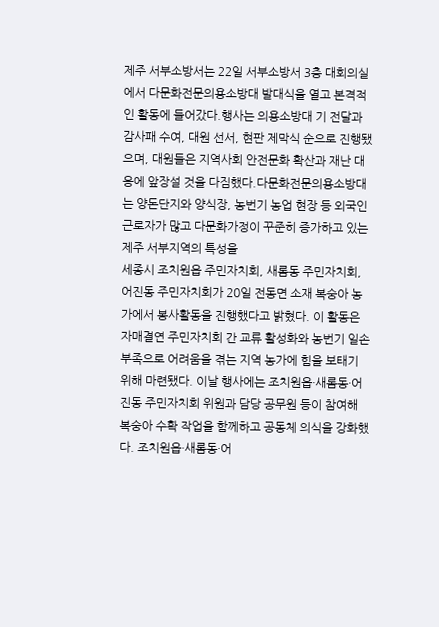제주 서부소방서는 22일 서부소방서 3층 대회의실에서 다문화전문의용소방대 발대식을 열고 본격적인 활동에 들어갔다.행사는 의용소방대 기 전달과 감사패 수여, 대원 선서, 현판 제막식 순으로 진행됐으며, 대원들은 지역사회 안전문화 확산과 재난 대응에 앞장설 것을 다짐했다.다문화전문의용소방대는 양돈단지와 양식장, 농번기 농업 현장 등 외국인 근로자가 많고 다문화가정이 꾸준히 증가하고 있는 제주 서부지역의 특성을
세종시 조치원읍 주민자치회, 새롬동 주민자치회, 어진동 주민자치회가 20일 전동면 소재 복숭아 농가에서 봉사활동을 진행했다고 밝혔다. 이 활동은 자매결연 주민자치회 간 교류 활성화와 농번기 일손 부족으로 어려움을 겪는 지역 농가에 힘을 보태기 위해 마련됐다. 이날 행사에는 조치원읍·새롬동·어진동 주민자치회 위원과 담당 공무원 등이 참여해 복숭아 수확 작업을 함께하고 공동체 의식을 강화했다. 조치원읍·새롬동·어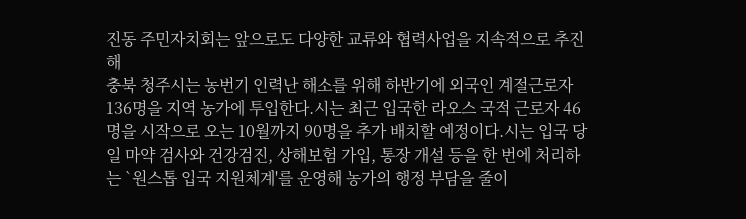진동 주민자치회는 앞으로도 다양한 교류와 협력사업을 지속적으로 추진해
충북 청주시는 농번기 인력난 해소를 위해 하반기에 외국인 계절근로자 136명을 지역 농가에 투입한다.시는 최근 입국한 라오스 국적 근로자 46명을 시작으로 오는 10월까지 90명을 추가 배치할 예정이다.시는 입국 당일 마약 검사와 건강검진, 상해보험 가입, 통장 개설 등을 한 번에 처리하는 `원스톱 입국 지원체계'를 운영해 농가의 행정 부담을 줄이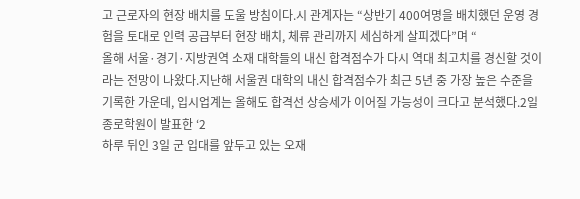고 근로자의 현장 배치를 도울 방침이다.시 관계자는 “상반기 400여명을 배치했던 운영 경험을 토대로 인력 공급부터 현장 배치, 체류 관리까지 세심하게 살피겠다”며 “
올해 서울·경기·지방권역 소재 대학들의 내신 합격점수가 다시 역대 최고치를 경신할 것이라는 전망이 나왔다.지난해 서울권 대학의 내신 합격점수가 최근 5년 중 가장 높은 수준을 기록한 가운데, 입시업계는 올해도 합격선 상승세가 이어질 가능성이 크다고 분석했다.2일 종로학원이 발표한 ‘2
하루 뒤인 3일 군 입대를 앞두고 있는 오재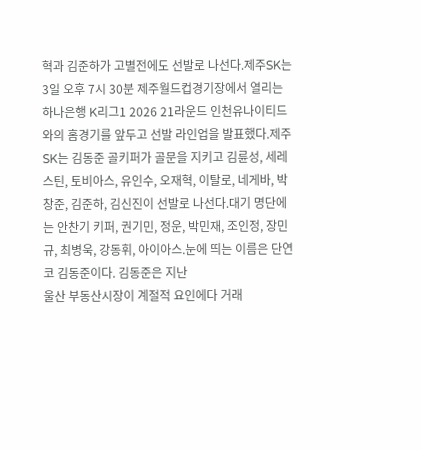혁과 김준하가 고별전에도 선발로 나선다.제주SK는 3일 오후 7시 30분 제주월드컵경기장에서 열리는 하나은행 K리그1 2026 21라운드 인천유나이티드와의 홈경기를 앞두고 선발 라인업을 발표했다.제주SK는 김동준 골키퍼가 골문을 지키고 김륜성, 세레스틴, 토비아스, 유인수, 오재혁, 이탈로, 네게바, 박창준, 김준하, 김신진이 선발로 나선다.대기 명단에는 안찬기 키퍼, 권기민, 정운, 박민재, 조인정, 장민규, 최병욱, 강동휘, 아이아스.눈에 띄는 이름은 단연코 김동준이다. 김동준은 지난
울산 부동산시장이 계절적 요인에다 거래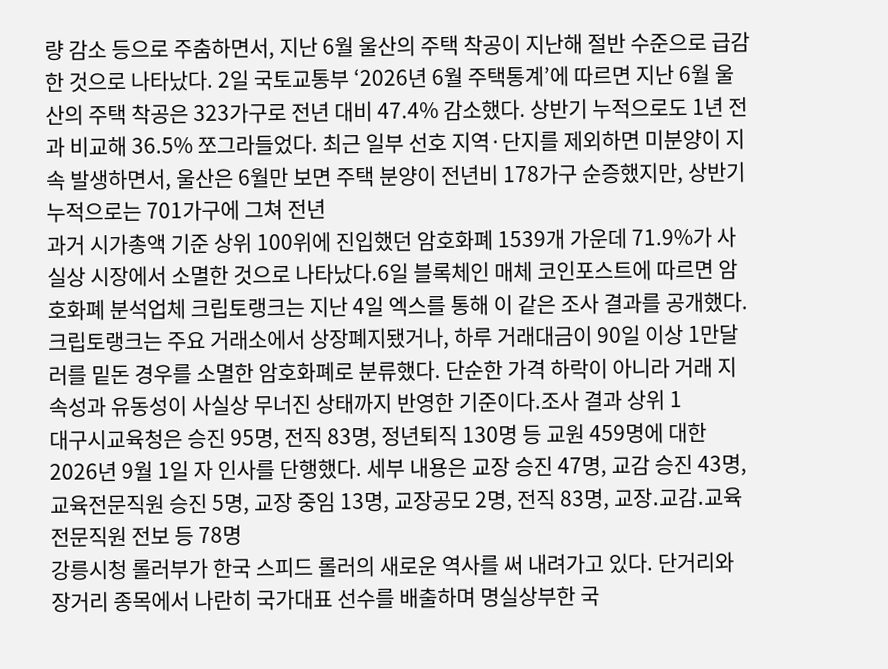량 감소 등으로 주춤하면서, 지난 6월 울산의 주택 착공이 지난해 절반 수준으로 급감한 것으로 나타났다. 2일 국토교통부 ‘2026년 6월 주택통계’에 따르면 지난 6월 울산의 주택 착공은 323가구로 전년 대비 47.4% 감소했다. 상반기 누적으로도 1년 전과 비교해 36.5% 쪼그라들었다. 최근 일부 선호 지역·단지를 제외하면 미분양이 지속 발생하면서, 울산은 6월만 보면 주택 분양이 전년비 178가구 순증했지만, 상반기 누적으로는 701가구에 그쳐 전년
과거 시가총액 기준 상위 100위에 진입했던 암호화폐 1539개 가운데 71.9%가 사실상 시장에서 소멸한 것으로 나타났다.6일 블록체인 매체 코인포스트에 따르면 암호화폐 분석업체 크립토랭크는 지난 4일 엑스를 통해 이 같은 조사 결과를 공개했다.크립토랭크는 주요 거래소에서 상장폐지됐거나, 하루 거래대금이 90일 이상 1만달러를 밑돈 경우를 소멸한 암호화폐로 분류했다. 단순한 가격 하락이 아니라 거래 지속성과 유동성이 사실상 무너진 상태까지 반영한 기준이다.조사 결과 상위 1
대구시교육청은 승진 95명, 전직 83명, 정년퇴직 130명 등 교원 459명에 대한 2026년 9월 1일 자 인사를 단행했다. 세부 내용은 교장 승진 47명, 교감 승진 43명, 교육전문직원 승진 5명, 교장 중임 13명, 교장공모 2명, 전직 83명, 교장․교감․교육전문직원 전보 등 78명
강릉시청 롤러부가 한국 스피드 롤러의 새로운 역사를 써 내려가고 있다. 단거리와 장거리 종목에서 나란히 국가대표 선수를 배출하며 명실상부한 국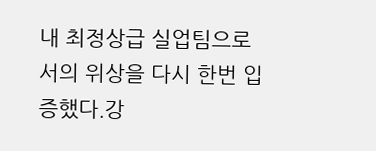내 최정상급 실업팀으로서의 위상을 다시 한번 입증했다.강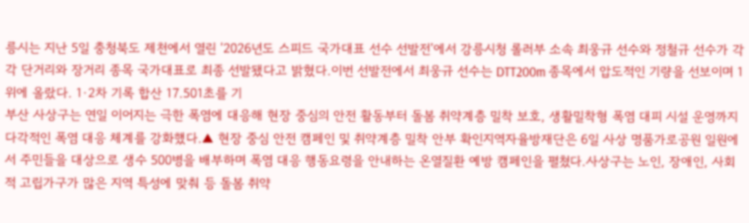릉시는 지난 5일 충청북도 제천에서 열린 ‘2026년도 스피드 국가대표 선수 선발전’에서 강릉시청 롤러부 소속 최웅규 선수와 정철규 선수가 각각 단거리와 장거리 종목 국가대표로 최종 선발됐다고 밝혔다.이번 선발전에서 최웅규 선수는 DTT200m 종목에서 압도적인 기량을 선보이며 1위에 올랐다. 1·2차 기록 합산 17.501초를 기
부산 사상구는 연일 이어지는 극한 폭염에 대응해 현장 중심의 안전 활동부터 돌봄 취약계층 밀착 보호, 생활밀착형 폭염 대피 시설 운영까지 다각적인 폭염 대응 체계를 강화했다.▲ 현장 중심 안전 캠페인 및 취약계층 밀착 안부 확인지역자율방재단은 6일 사상 명품가로공원 일원에서 주민들을 대상으로 생수 500병을 배부하며 폭염 대응 행동요령을 안내하는 온열질환 예방 캠페인을 펼쳤다.사상구는 노인, 장애인, 사회적 고립가구가 많은 지역 특성에 맞춰 등 돌봄 취약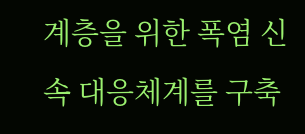계층을 위한 폭염 신속 대응체계를 구축